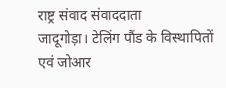राष्ट्र संवाद संवाददाता
जादूगोड़ा। टेलिंग पौंड के विस्थापितों एवं जोआर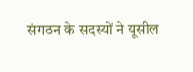संगठन के सदस्यों ने यूसील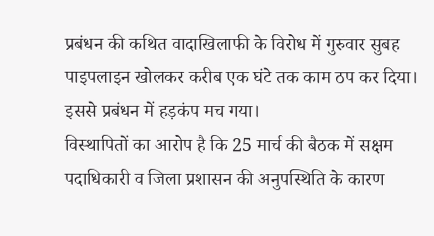प्रबंधन की कथित वादाखिलाफी के विरोध में गुरुवार सुबह पाइपलाइन खोलकर करीब एक घंटे तक काम ठप कर दिया। इससे प्रबंधन में हड़कंप मच गया।
विस्थापितों का आरोप है कि 25 मार्च की बैठक में सक्षम पदाधिकारी व जिला प्रशासन की अनुपस्थिति के कारण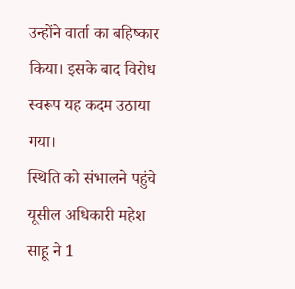उन्होंने वार्ता का बहिष्कार किया। इसके बाद विरोध स्वरूप यह कदम उठाया गया।
स्थिति को संभालने पहुंचे यूसील अधिकारी महेश साहू ने 1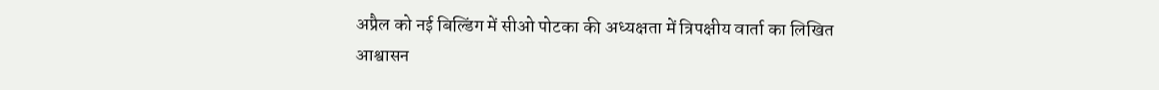अप्रैल को नई बिल्डिंग में सीओ पोटका की अध्यक्षता में त्रिपक्षीय वार्ता का लिखित आश्वासन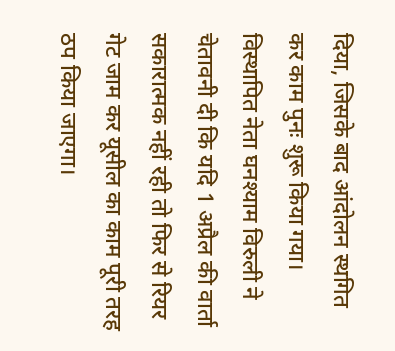दिया, जिसके बाद आंदोलन स्थगित कर काम पुनः शुरू किया गया।
विस्थापित नेता घनश्याम विरुली ने चेतावनी दी कि यदि 1 अप्रैल की वार्ता सकारात्मक नहीं रही तो फिर से रियर गेट जाम कर यूसील का काम पूरी तरह ठप किया जाएगा।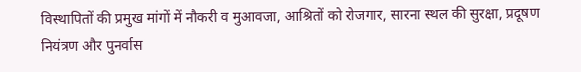विस्थापितों की प्रमुख मांगों में नौकरी व मुआवजा, आश्रितों को रोजगार, सारना स्थल की सुरक्षा, प्रदूषण नियंत्रण और पुनर्वास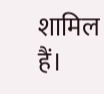शामिल हैं।